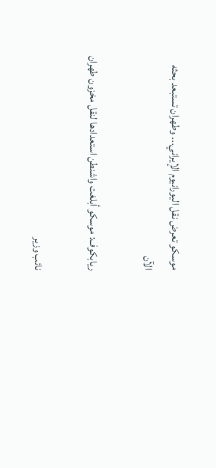موسكو تعرض نقل اليورانيوم الإيراني... وطهران تستبعد بحثه الآن

ريابكوف: موسكو أبلغت واشنطن استعدادها لنقل مخزون طهران

نائب وزير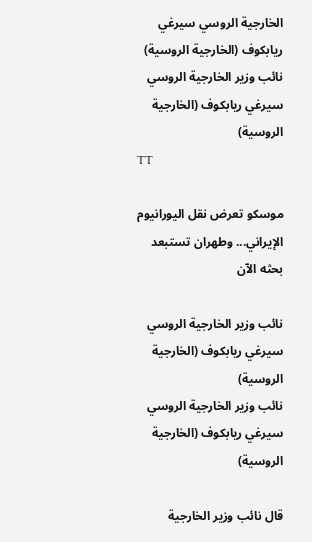الخارجية الروسي سيرغي ريابكوف (الخارجية الروسية)
نائب وزير الخارجية الروسي سيرغي ريابكوف (الخارجية الروسية)
TT

موسكو تعرض نقل اليورانيوم الإيراني... وطهران تستبعد بحثه الآن

نائب وزير الخارجية الروسي سيرغي ريابكوف (الخارجية الروسية)
نائب وزير الخارجية الروسي سيرغي ريابكوف (الخارجية الروسية)

قال نائب وزير الخارجية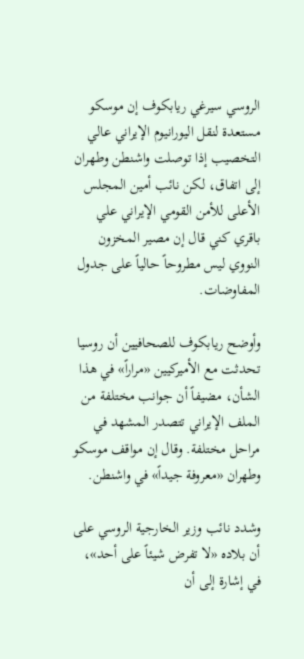الروسي سيرغي ريابكوف إن موسكو مستعدة لنقل اليورانيوم الإيراني عالي التخصيب إذا توصلت واشنطن وطهران إلى اتفاق، لكن نائب أمين المجلس الأعلى للأمن القومي الإيراني علي باقري كني قال إن مصير المخزون النووي ليس مطروحاً حالياً على جدول المفاوضات.

وأوضح ريابكوف للصحافيين أن روسيا تحدثت مع الأميركيين «مراراً» في هذا الشأن، مضيفاً أن جوانب مختلفة من الملف الإيراني تتصدر المشهد في مراحل مختلفة. وقال إن مواقف موسكو وطهران «معروفة جيداً» في واشنطن.

وشدد نائب وزير الخارجية الروسي على أن بلاده «لا تفرض شيئاً على أحد»، في إشارة إلى أن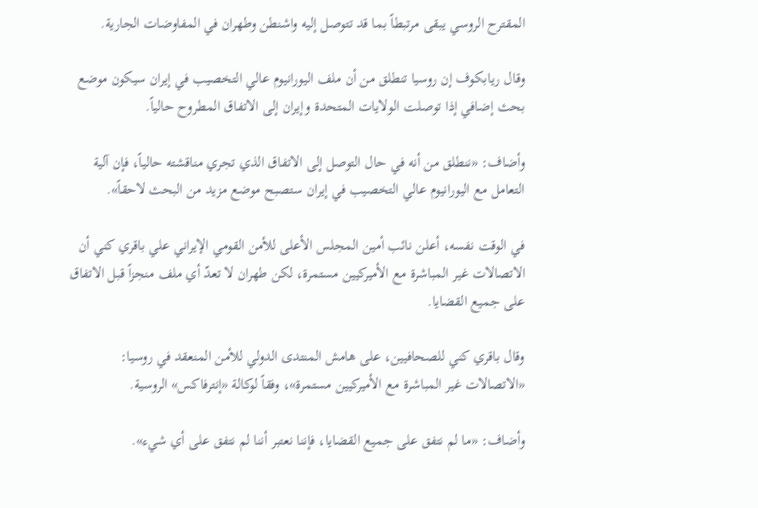المقترح الروسي يبقى مرتبطاً بما قد تتوصل إليه واشنطن وطهران في المفاوضات الجارية.

وقال ريابكوف إن روسيا تنطلق من أن ملف اليورانيوم عالي التخصيب في إيران سيكون موضع بحث إضافي إذا توصلت الولايات المتحدة وإيران إلى الاتفاق المطروح حالياً.

وأضاف: «ننطلق من أنه في حال التوصل إلى الاتفاق الذي تجري مناقشته حالياً، فإن آلية التعامل مع اليورانيوم عالي التخصيب في إيران ستصبح موضع مزيد من البحث لاحقاً».

في الوقت نفسه، أعلن نائب أمين المجلس الأعلى للأمن القومي الإيراني علي باقري كني أن الاتصالات غير المباشرة مع الأميركيين مستمرة، لكن طهران لا تعدّ أي ملف منجزاً قبل الاتفاق على جميع القضايا.

وقال باقري كني للصحافيين، على هامش المنتدى الدولي للأمن المنعقد في روسيا: «الاتصالات غير المباشرة مع الأميركيين مستمرة»، وفقاً لوكالة «إنترفاكس» الروسية.

وأضاف: «ما لم نتفق على جميع القضايا، فإننا نعتبر أننا لم نتفق على أي شيء».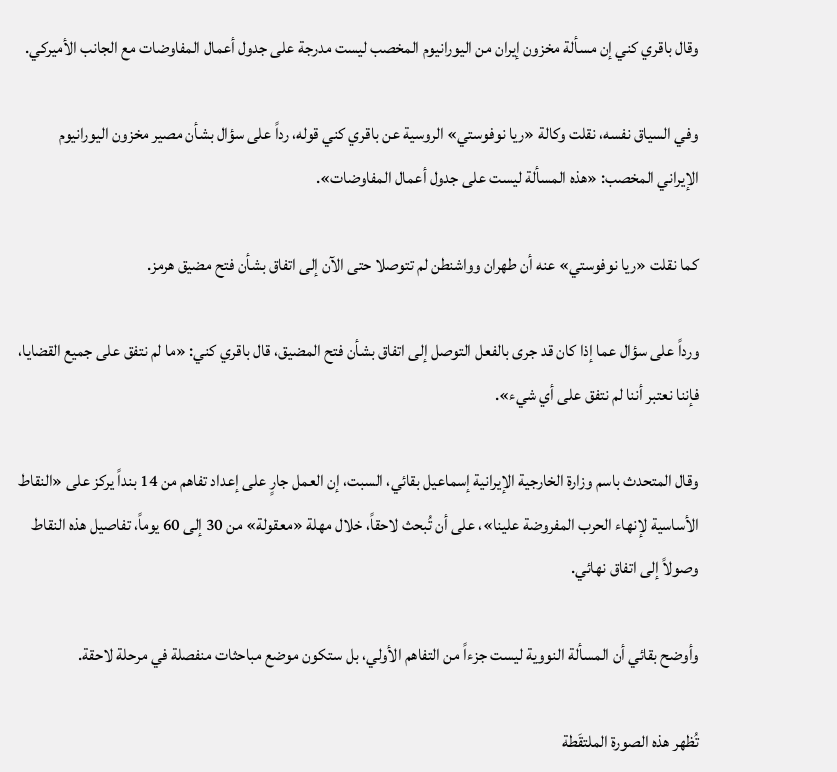وقال باقري كني إن مسألة مخزون إيران من اليورانيوم المخصب ليست مدرجة على جدول أعمال المفاوضات مع الجانب الأميركي.

وفي السياق نفسه، نقلت وكالة «ريا نوفوستي» الروسية عن باقري كني قوله، رداً على سؤال بشأن مصير مخزون اليورانيوم الإيراني المخصب: «هذه المسألة ليست على جدول أعمال المفاوضات».

كما نقلت «ريا نوفوستي» عنه أن طهران وواشنطن لم تتوصلا حتى الآن إلى اتفاق بشأن فتح مضيق هرمز.

ورداً على سؤال عما إذا كان قد جرى بالفعل التوصل إلى اتفاق بشأن فتح المضيق، قال باقري كني: «ما لم نتفق على جميع القضايا، فإننا نعتبر أننا لم نتفق على أي شيء».

وقال المتحدث باسم وزارة الخارجية الإيرانية إسماعيل بقائي، السبت، إن العمل جارٍ على إعداد تفاهم من 14 بنداً يركز على «النقاط الأساسية لإنهاء الحرب المفروضة علينا»، على أن تُبحث لاحقاً، خلال مهلة «معقولة» من 30 إلى 60 يوماً، تفاصيل هذه النقاط وصولاً إلى اتفاق نهائي.

وأوضح بقائي أن المسألة النووية ليست جزءاً من التفاهم الأولي، بل ستكون موضع مباحثات منفصلة في مرحلة لاحقة.

تُظهر هذه الصورة الملتقَطة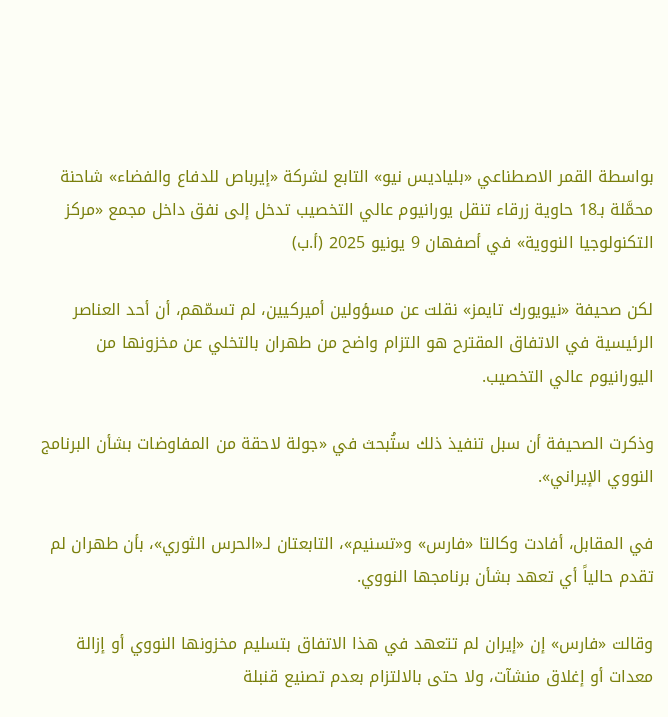بواسطة القمر الاصطناعي «بلياديس نيو» التابع لشركة «إيرباص للدفاع والفضاء» شاحنة محمَّلة بـ18 حاوية زرقاء تنقل يورانيوم عالي التخصيب تدخل إلى نفق داخل مجمع «مركز التكنولوجيا النووية» في أصفهان 9 يونيو 2025 (أ.ب)

لكن صحيفة «نيويورك تايمز» نقلت عن مسؤولين أميركيين، لم تسمّهم، أن أحد العناصر الرئيسية في الاتفاق المقترح هو التزام واضح من طهران بالتخلي عن مخزونها من اليورانيوم عالي التخصيب.

وذكرت الصحيفة أن سبل تنفيذ ذلك ستُبحث في «جولة لاحقة من المفاوضات بشأن البرنامج النووي الإيراني».

في المقابل، أفادت وكالتا «فارس» و«تسنيم»، التابعتان لـ«الحرس الثوري»، بأن طهران لم تقدم حالياً أي تعهد بشأن برنامجها النووي.

وقالت «فارس» إن «إيران لم تتعهد في هذا الاتفاق بتسليم مخزونها النووي أو إزالة معدات أو إغلاق منشآت، ولا حتى بالالتزام بعدم تصنيع قنبلة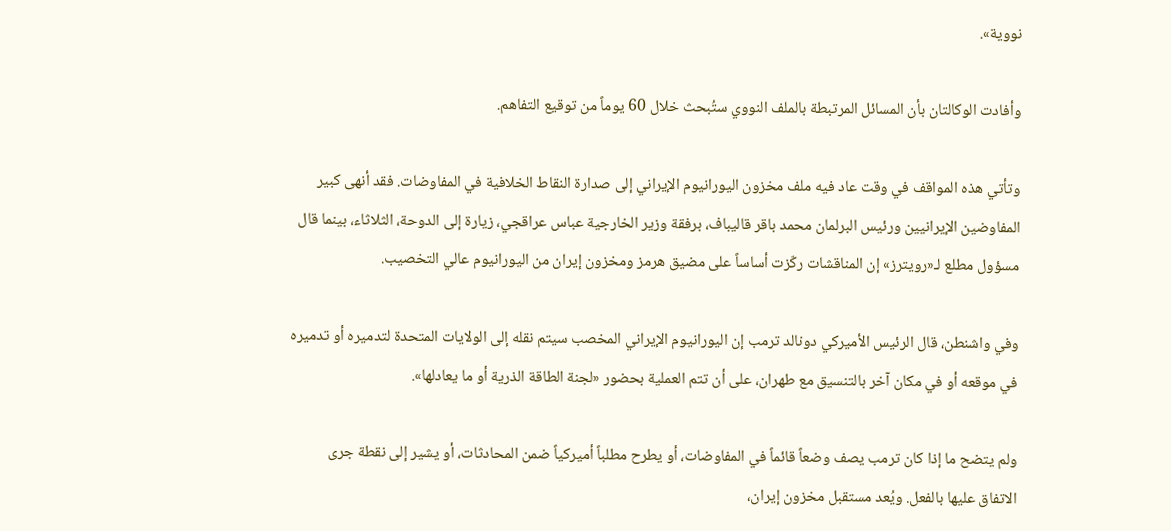نووية».

وأفادت الوكالتان بأن المسائل المرتبطة بالملف النووي ستُبحث خلال 60 يوماً من توقيع التفاهم.

وتأتي هذه المواقف في وقت عاد فيه ملف مخزون اليورانيوم الإيراني إلى صدارة النقاط الخلافية في المفاوضات. فقد أنهى كبير المفاوضين الإيرانيين ورئيس البرلمان محمد باقر قاليباف، برفقة وزير الخارجية عباس عراقجي، زيارة إلى الدوحة، الثلاثاء، بينما قال مسؤول مطلع لـ«رويترز» إن المناقشات ركّزت أساساً على مضيق هرمز ومخزون إيران من اليورانيوم عالي التخصيب.

وفي واشنطن، قال الرئيس الأميركي دونالد ترمب إن اليورانيوم الإيراني المخصب سيتم نقله إلى الولايات المتحدة لتدميره أو تدميره في موقعه أو في مكان آخر بالتنسيق مع طهران، على أن تتم العملية بحضور «لجنة الطاقة الذرية أو ما يعادلها».

ولم يتضح ما إذا كان ترمب يصف وضعاً قائماً في المفاوضات، أو يطرح مطلباً أميركياً ضمن المحادثات، أو يشير إلى نقطة جرى الاتفاق عليها بالفعل. ويُعد مستقبل مخزون إيران،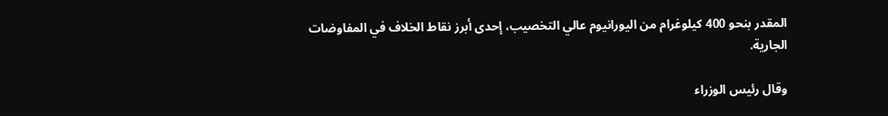المقدر بنحو 400 كيلوغرام من اليورانيوم عالي التخصيب، إحدى أبرز نقاط الخلاف في المفاوضات الجارية.

وقال رئيس الوزراء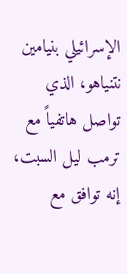الإسرائيلي بنيامين نتنياهو، الذي تواصل هاتفياً مع ترمب ليل السبت، إنه توافق مع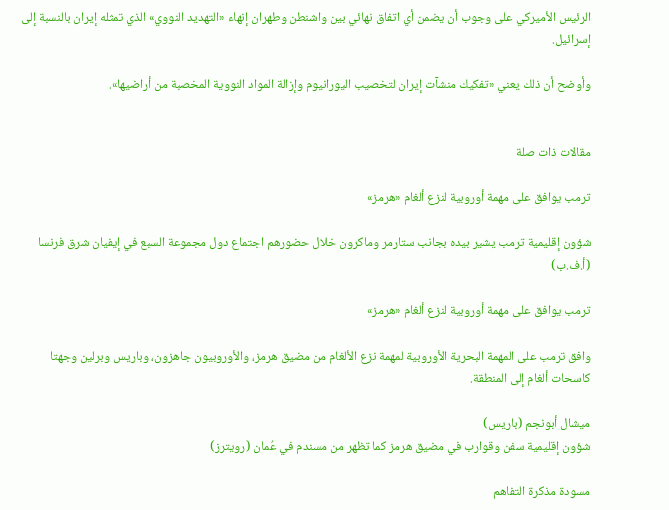الرئيس الأميركي على وجوب أن يضمن أي اتفاق نهائي بين واشنطن وطهران إنهاء «التهديد النووي» الذي تمثله إيران بالنسبة إلى إسرائيل.

وأوضح أن ذلك يعني «تفكيك منشآت إيران لتخصيب اليورانيوم وإزالة المواد النووية المخصبة من أراضيها».


مقالات ذات صلة

ترمب يوافق على مهمة أوروبية لنزع ألغام «هرمز»

شؤون إقليمية ترمب يشير بيده بجانب ستارمر وماكرون خلال حضورهم اجتماع دول مجموعة السبع في إيفيان شرق فرنسا (أ.ف.ب)

ترمب يوافق على مهمة أوروبية لنزع ألغام «هرمز»

وافق ترمب على المهمة البحرية الأوروبية لمهمة نزع الألغام من مضيق هرمز، والأوروبيون جاهزون، وباريس وبرلين وجهتا كاسحات ألغام إلى المنطقة.

ميشال أبونجم (باريس)
شؤون إقليمية سفن وقوارب في مضيق هرمز كما تظهر من مسندم في عُمان (رويترز)

مسودة مذكرة التفاهم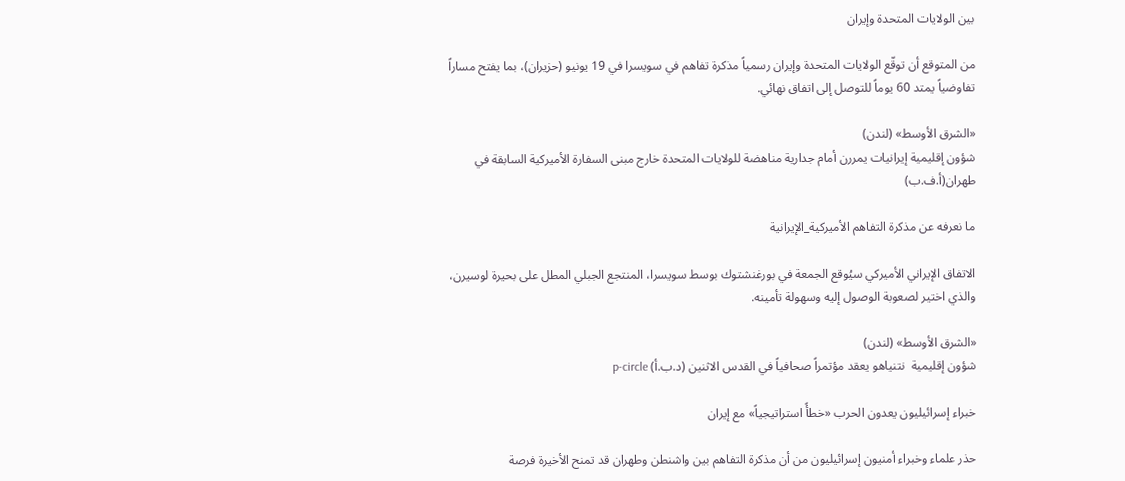بين الولايات المتحدة وإيران

من المتوقع أن توقّع الولايات المتحدة وإيران رسمياً مذكرة تفاهم في سويسرا في 19 يونيو (حزيران)، بما يفتح مساراً تفاوضياً يمتد 60 يوماً للتوصل إلى اتفاق نهائي.

«الشرق الأوسط» (لندن)
شؤون إقليمية إيرانيات يمررن أمام جدارية مناهضة للولايات المتحدة خارج مبنى السفارة الأميركية السابقة في طهران(أ.ف.ب)

ما نعرفه عن مذكرة التفاهم الأميركية_الإيرانية

الاتفاق الإيراني الأميركي سيُوقع الجمعة في بورغنشتوك بوسط سويسرا، المنتجع الجبلي المطل على بحيرة لوسيرن، والذي اختير لصعوبة الوصول إليه وسهولة تأمينه.

«الشرق الأوسط» (لندن)
شؤون إقليمية  نتنياهو يعقد مؤتمراً صحافياً في القدس الاثنين (د.ب.أ) p-circle

خبراء إسرائيليون يعدون الحرب «خطأً استراتيجياً» مع إيران

حذر علماء وخبراء أمنيون إسرائيليون من أن مذكرة التفاهم بين واشنطن وطهران قد تمنح الأخيرة فرصة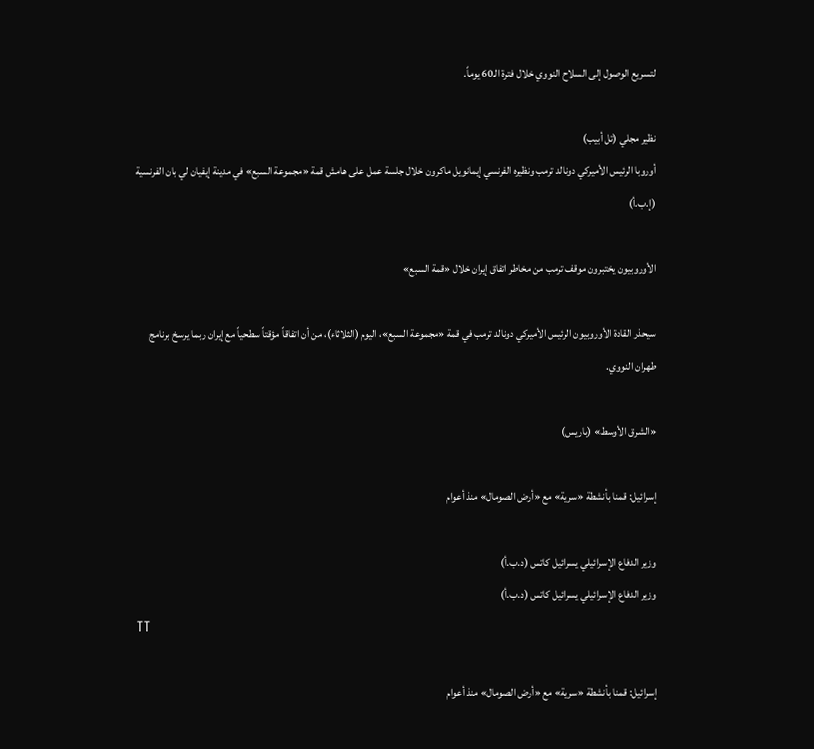لتسريع الوصول إلى السلاح النووي خلال فترة الـ60 يوماً.

نظير مجلي (تل أبيب)
أوروبا الرئيس الأميركي دونالد ترمب ونظيره الفرنسي إيمانويل ماكرون خلال جلسة عمل على هامش قمة «مجموعة السبع» في مدينة إيفيان لي بان الفرنسية (إ.ب.أ)

الأوروبيون يختبرون موقف ترمب من مخاطر اتفاق إيران خلال «قمة السبع»

سيحذر القادة الأوروبيون الرئيس الأميركي دونالد ترمب في قمة «مجموعة السبع»، اليوم (الثلاثاء)، من أن اتفاقاً مؤقتاً سطحياً مع إيران ربما يرسخ برنامج طهران النووي.

«الشرق الأوسط» (باريس)

إسرائيل: قمنا بأنشطة «سرية» مع «أرض الصومال» منذ أعوام

وزير الدفاع الإسرائيلي يسرائيل كاتس (د.ب.أ)
وزير الدفاع الإسرائيلي يسرائيل كاتس (د.ب.أ)
TT

إسرائيل: قمنا بأنشطة «سرية» مع «أرض الصومال» منذ أعوام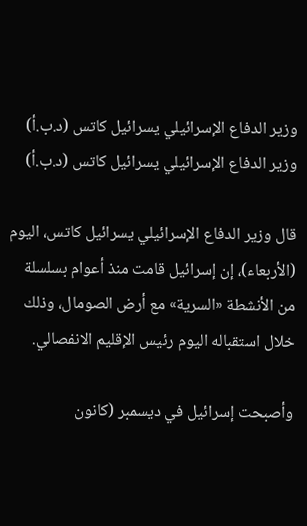وزير الدفاع الإسرائيلي يسرائيل كاتس (د.ب.أ)
وزير الدفاع الإسرائيلي يسرائيل كاتس (د.ب.أ)

قال وزير الدفاع الإسرائيلي يسرائيل كاتس، اليوم (الأربعاء)، إن إسرائيل قامت منذ أعوام بسلسلة من الأنشطة «السرية» مع أرض الصومال، وذلك خلال استقباله اليوم رئيس الإقليم الانفصالي.

وأصبحت إسرائيل في ديسمبر (كانون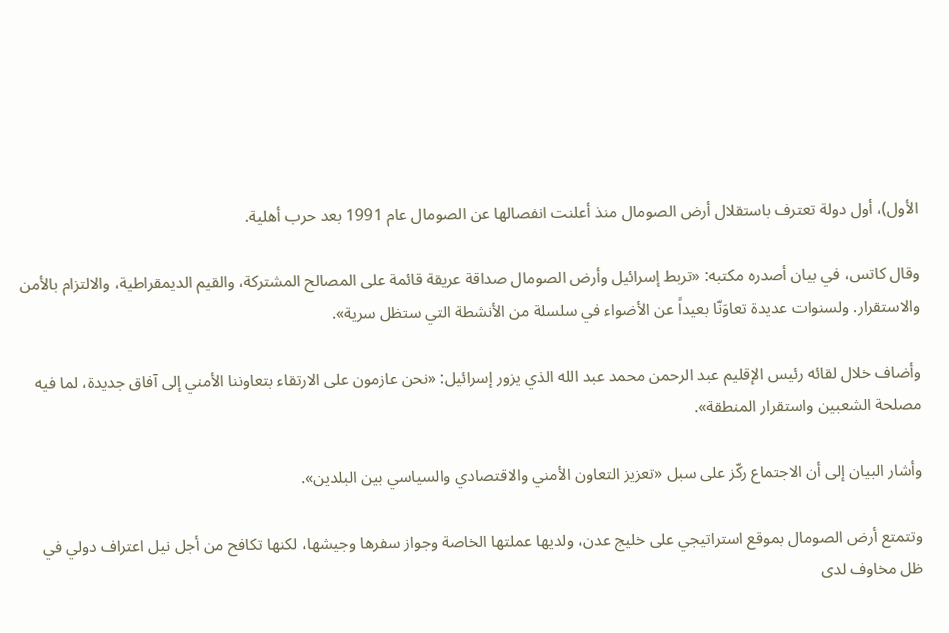الأول)، أول دولة تعترف باستقلال أرض الصومال منذ أعلنت انفصالها عن الصومال عام 1991 بعد حرب أهلية.

وقال كاتس، في بيان أصدره مكتبه: «تربط إسرائيل وأرض الصومال صداقة عريقة قائمة على المصالح المشتركة، والقيم الديمقراطية، والالتزام بالأمن والاستقرار. ولسنوات عديدة تعاوَنّا بعيداً عن الأضواء في سلسلة من الأنشطة التي ستظل سرية».

وأضاف خلال لقائه رئيس الإقليم عبد الرحمن محمد عبد الله الذي يزور إسرائيل: «نحن عازمون على الارتقاء بتعاوننا الأمني إلى آفاق جديدة، لما فيه مصلحة الشعبين واستقرار المنطقة».

وأشار البيان إلى أن الاجتماع ركّز على سبل «تعزيز التعاون الأمني والاقتصادي والسياسي بين البلدين».

وتتمتع أرض الصومال بموقع استراتيجي على خليج عدن، ولديها عملتها الخاصة وجواز سفرها وجيشها، لكنها تكافح من أجل نيل اعتراف دولي في ظل مخاوف لدى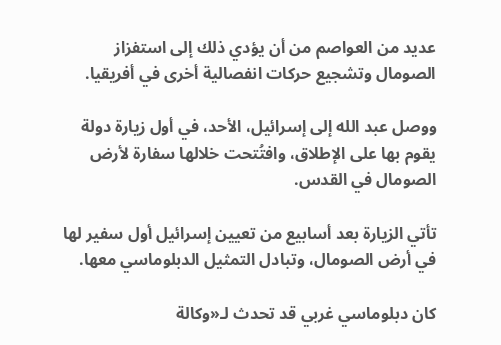عديد من العواصم من أن يؤدي ذلك إلى استفزاز الصومال وتشجيع حركات انفصالية أخرى في أفريقيا.

ووصل عبد الله إلى إسرائيل، الأحد، في أول زيارة دولة يقوم بها على الإطلاق، وافتُتحت خلالها سفارة لأرض الصومال في القدس.

تأتي الزيارة بعد أسابيع من تعيين إسرائيل أول سفير لها في أرض الصومال، وتبادل التمثيل الدبلوماسي معها.

كان دبلوماسي غربي قد تحدث لـ«وكالة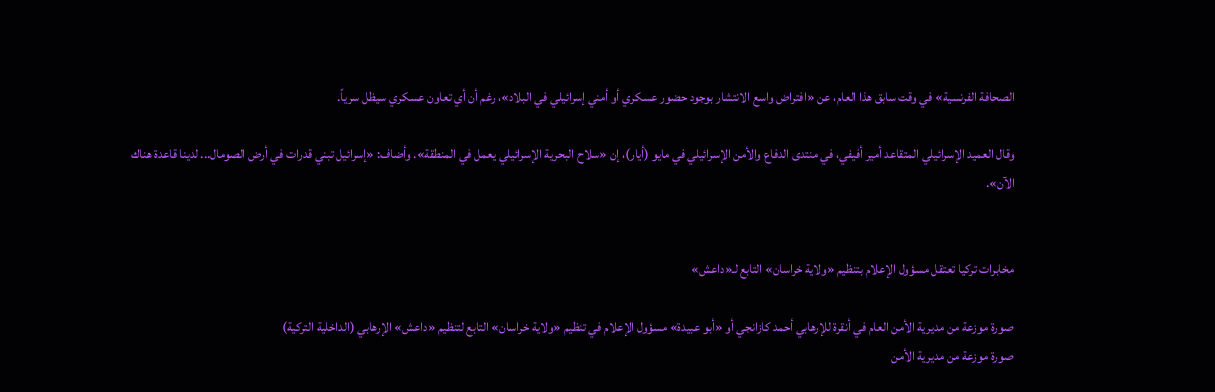الصحافة الفرنسية» في وقت سابق هذا العام، عن «افتراض واسع الانتشار بوجود حضور عسكري أو أمني إسرائيلي في البلاد»، رغم أن أي تعاون عسكري سيظل سرياً.

وقال العميد الإسرائيلي المتقاعد أمير أفيفي، في منتدى الدفاع والأمن الإسرائيلي في مايو (أيار)، إن «سلاح البحرية الإسرائيلي يعمل في المنطقة». وأضاف: «إسرائيل تبني قدرات في أرض الصومال... لدينا قاعدة هناك الآن».


مخابرات تركيا تعتقل مسؤول الإعلام بتنظيم «ولاية خراسان» التابع لـ«داعش»

صورة موزعة من مديرية الأمن العام في أنقرة للإرهابي أحمد كازانجي أو «أبو عبيدة» مسؤول الإعلام في تنظيم «ولاية خراسان» التابع لتنظيم «داعش» الإرهابي (الداخلية التركية)
صورة موزعة من مديرية الأمن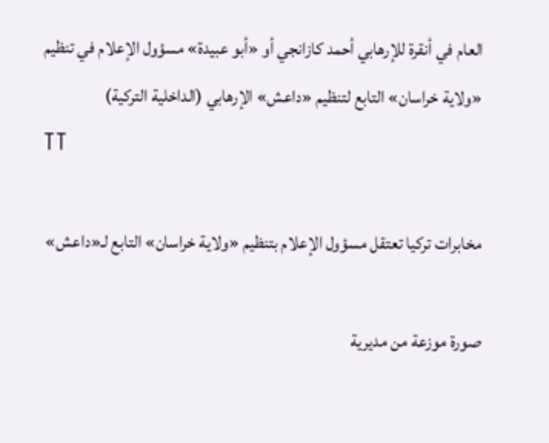العام في أنقرة للإرهابي أحمد كازانجي أو «أبو عبيدة» مسؤول الإعلام في تنظيم «ولاية خراسان» التابع لتنظيم «داعش» الإرهابي (الداخلية التركية)
TT

مخابرات تركيا تعتقل مسؤول الإعلام بتنظيم «ولاية خراسان» التابع لـ«داعش»

صورة موزعة من مديرية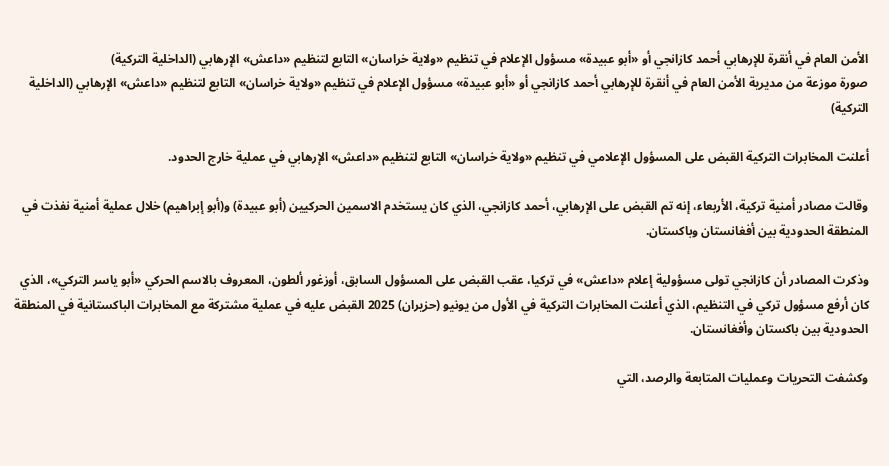الأمن العام في أنقرة للإرهابي أحمد كازانجي أو «أبو عبيدة» مسؤول الإعلام في تنظيم «ولاية خراسان» التابع لتنظيم «داعش» الإرهابي (الداخلية التركية)
صورة موزعة من مديرية الأمن العام في أنقرة للإرهابي أحمد كازانجي أو «أبو عبيدة» مسؤول الإعلام في تنظيم «ولاية خراسان» التابع لتنظيم «داعش» الإرهابي (الداخلية التركية)

أعلنت المخابرات التركية القبض على المسؤول الإعلامي في تنظيم «ولاية خراسان» التابع لتنظيم «داعش» الإرهابي في عملية خارج الحدود.

وقالت مصادر أمنية تركية، الأربعاء، إنه تم القبض على الإرهابي، أحمد كازانجي، الذي كان يستخدم الاسمين الحركيين (أبو عبيدة) و(أبو إبراهيم) خلال عملية أمنية نفذت في المنطقة الحدودية بين أفغانستان وباكستان.

وذكرت المصادر أن كازانجي تولى مسؤولية إعلام «داعش» في تركيا، عقب القبض على المسؤول السابق، أوزغور ألطون، المعروف بالاسم الحركي «أبو ياسر التركي»، الذي كان أرفع مسؤول تركي في التنظيم، الذي أعلنت المخابرات التركية في الأول من يونيو (حزيران) 2025 القبض عليه في عملية مشتركة مع المخابرات الباكستانية في المنطقة الحدودية بين باكستان وأفغانستان.

وكشفت التحريات وعمليات المتابعة والرصد، التي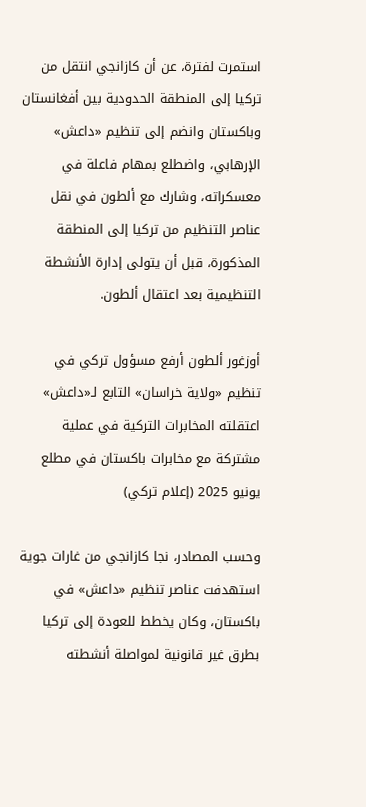استمرت لفترة، عن أن كازانجي انتقل من تركيا إلى المنطقة الحدودية بين أفغانستان وباكستان وانضم إلى تنظيم «داعش» الإرهابي، واضطلع بمهام فاعلة في معسكراته، وشارك مع ألطون في نقل عناصر التنظيم من تركيا إلى المنطقة المذكورة، قبل أن يتولى إدارة الأنشطة التنظيمية بعد اعتقال ألطون.

أوزغور ألطون أرفع مسؤول تركي في تنظيم «ولاية خراسان» التابع لـ«داعش» اعتقلته المخابرات التركية في عملية مشتركة مع مخابرات باكستان في مطلع يونيو 2025 (إعلام تركي)

وحسب المصادر، نجا كازانجي من غارات جوية استهدفت عناصر تنظيم «داعش» في باكستان، وكان يخطط للعودة إلى تركيا بطرق غير قانونية لمواصلة أنشطته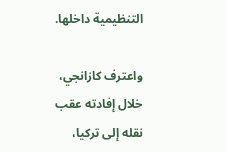التنظيمية داخلها.

واعترف كازانجي، خلال إفادته عقب نقله إلى تركيا،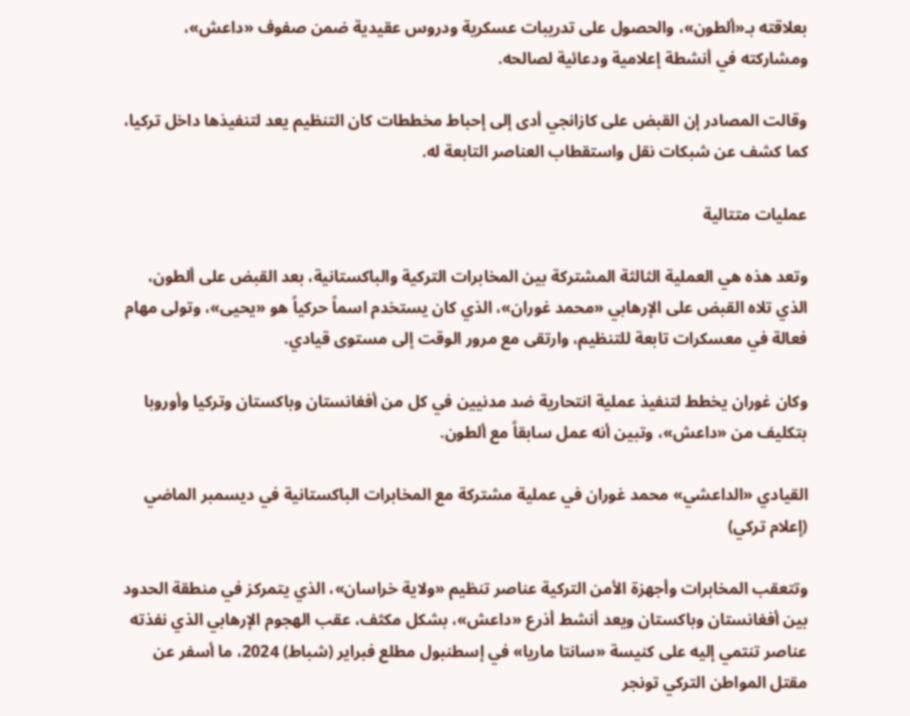بعلاقته بـ«ألطون»، والحصول على تدريبات عسكرية ودروس عقيدية ضمن صفوف «داعش»، ومشاركته في أنشطة إعلامية ودعائية لصالحه.

وقالت المصادر إن القبض على كازانجي أدى إلى إحباط مخططات كان التنظيم يعد لتنفيذها داخل تركيا، كما كشف عن شبكات نقل واستقطاب العناصر التابعة له.

عمليات متتالية

وتعد هذه هي العملية الثالثة المشتركة بين المخابرات التركية والباكستانية، بعد القبض على ألطون، الذي تلاه القبض على الإرهابي «محمد غوران»، الذي كان يستخدم اسماً حركياً هو «يحيى»، وتولى مهام فعالة في معسكرات تابعة للتنظيم، وارتقى مع مرور الوقت إلى مستوى قيادي.

وكان غوران يخطط لتنفيذ عملية انتحارية ضد مدنيين في كل من أفغانستان وباكستان وتركيا وأوروبا بتكليف من «داعش»، وتبين أنه عمل سابقاً مع ألطون.

القيادي «الداعشي» محمد غوران في عملية مشتركة مع المخابرات الباكستانية في ديسمبر الماضي (إعلام تركي)

وتتعقب المخابرات وأجهزة الأمن التركية عناصر تنظيم «ولاية خراسان»، الذي يتمركز في منطقة الحدود بين أفغانستان وباكستان ويعد أنشط أذرع «داعش»، بشكل مكثف، عقب الهجوم الإرهابي الذي نفذته عناصر تنتمي إليه على كنيسة «سانتا ماريا» في إسطنبول مطلع فبراير (شباط) 2024، ما أسفر عن مقتل المواطن التركي تونجر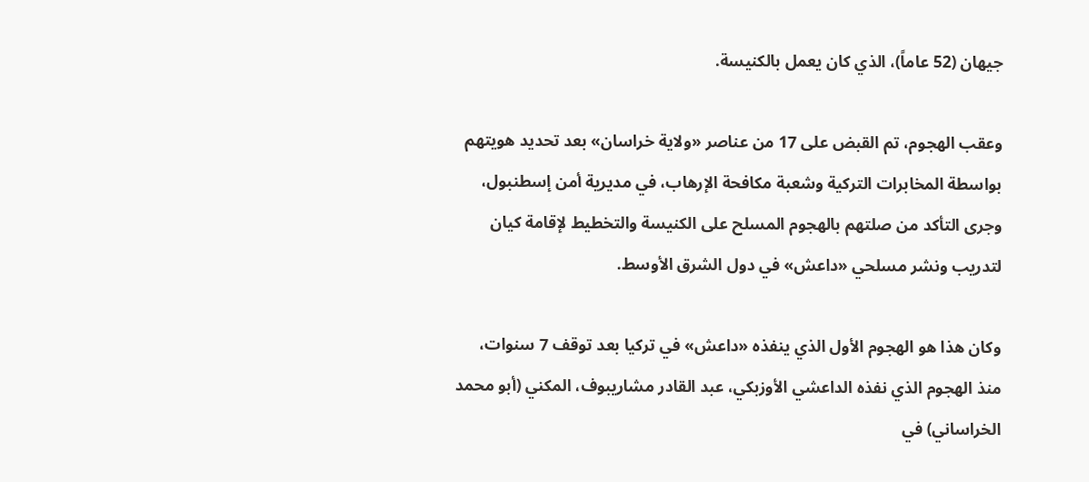جيهان (52 عاماً)، الذي كان يعمل بالكنيسة.

وعقب الهجوم، تم القبض على 17 من عناصر «ولاية خراسان» بعد تحديد هويتهم بواسطة المخابرات التركية وشعبة مكافحة الإرهاب، في مديرية أمن إسطنبول، وجرى التأكد من صلتهم بالهجوم المسلح على الكنيسة والتخطيط لإقامة كيان لتدريب ونشر مسلحي «داعش» في دول الشرق الأوسط.

وكان هذا هو الهجوم الأول الذي ينفذه «داعش» في تركيا بعد توقف 7 سنوات، منذ الهجوم الذي نفذه الداعشي الأوزبكي، عبد القادر مشاريبوف، المكني (أبو محمد الخراساني) في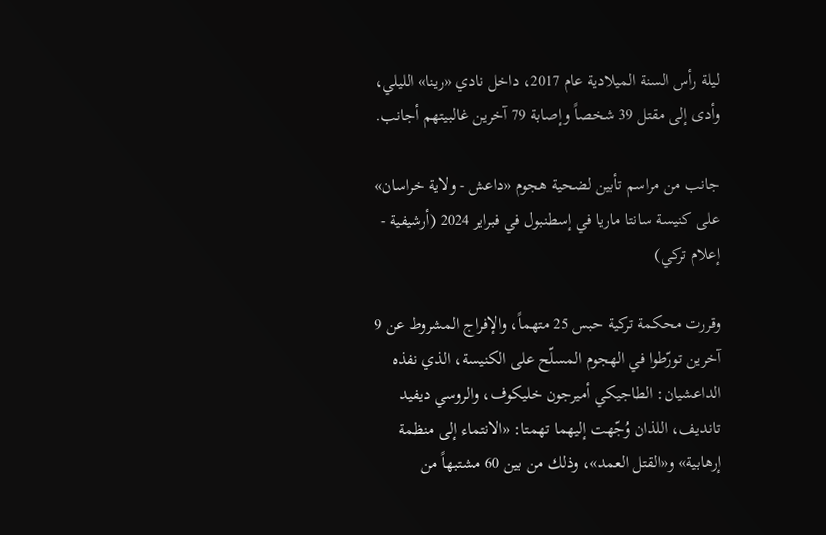ليلة رأس السنة الميلادية عام 2017، داخل نادي «رينا» الليلي، وأدى إلى مقتل 39 شخصاً وإصابة 79 آخرين غالبيتهم أجانب.

جانب من مراسم تأبين لضحية هجوم «داعش - ولاية خراسان» على كنيسة سانتا ماريا في إسطنبول في فبراير 2024 (أرشيفية - إعلام تركي)

وقررت محكمة تركية حبس 25 متهماً، والإفراج المشروط عن 9 آخرين تورّطوا في الهجوم المسلّح على الكنيسة، الذي نفذه الداعشيان: الطاجيكي أميرجون خليكوف، والروسي ديفيد تانديف، اللذان وُجّهت إليهما تهمتا: «الانتماء إلى منظمة إرهابية» و«القتل العمد»، وذلك من بين 60 مشتبهاً من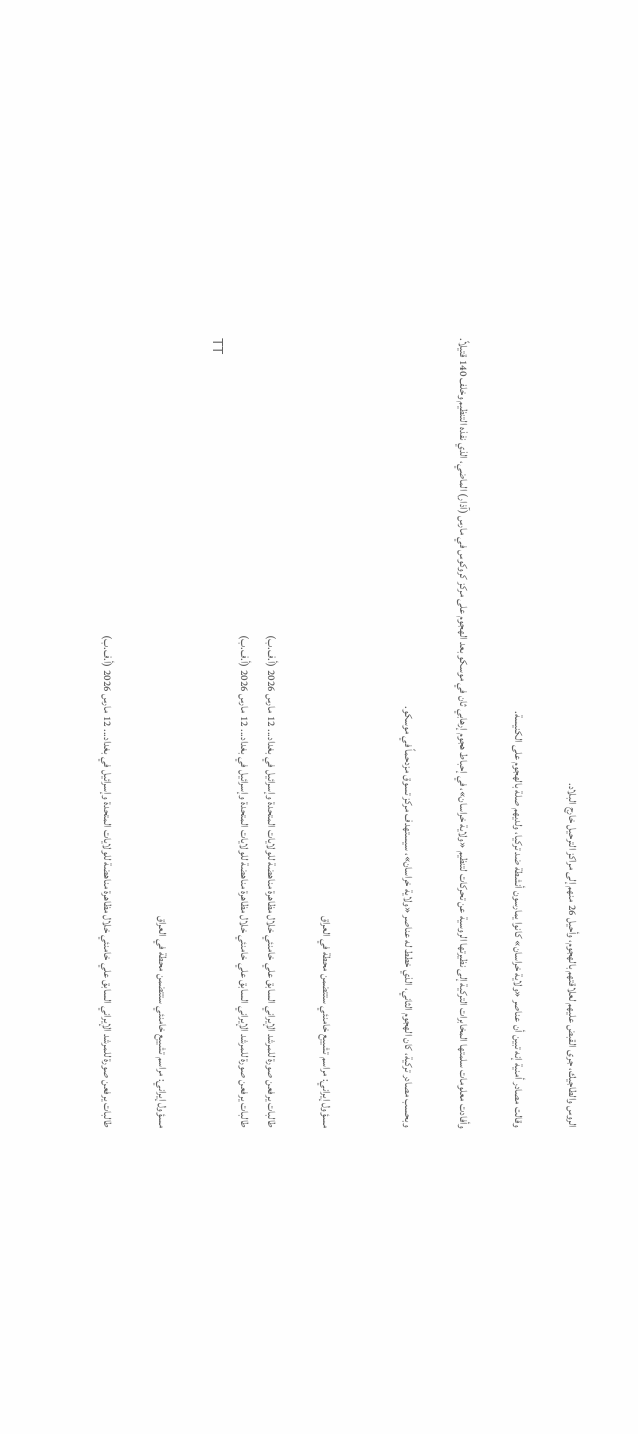الروس والطاجيك، جرى القبض عليهم لعلاقتهم بالهجوم، وأحيل 26 منهم إلى مراكز الترحيل خارج البلاد.

وقالت مصادر أمنية إنه تبين أن عناصر «ولاية خراسان» كانوا يمارسون أنشطة ضد تركيا، ولديهم صلة بالهجوم على الكنيسة.

وأفادت معلومات سلمتها المخابرات التركية إلى نظيرتها الروسية عن تحركات لتنظيم «ولاية خراسان»، في إحباط هجوم إرهابي ثان في موسكو بعد الهجوم على مركز كروكوس في مارس (آذار) الماضي، الذي نفذه التنظيم وخلف 140 قتيلاً.

وبحسب مصادر تركية، كان الهجوم الثاني، الذي خطط له عناصر «ولاية خراسان»، سيستهدف مركز تسوق مزدحماً في موسكو.


مسؤول إيراني: مراسم تشييع خامنئي ستتضمن محطة في العراق

طالبات يرفعن صورة للمرشد الإيراني السابق علي خامنئي خلال مظاهرة مناهضة للولايات المتحدة وإسرائيل في بغداد... 12 مارس 2026 (أ.ف.ب)
طالبات يرفعن صورة للمرشد الإيراني السابق علي خامنئي خلال مظاهرة مناهضة للولايات المتحدة وإسرائيل في بغداد... 12 مارس 2026 (أ.ف.ب)
TT

مسؤول إيراني: مراسم تشييع خامنئي ستتضمن محطة في العراق

طالبات يرفعن صورة للمرشد الإيراني السابق علي خامنئي خلال مظاهرة مناهضة للولايات المتحدة وإسرائيل في بغداد... 12 مارس 2026 (أ.ف.ب)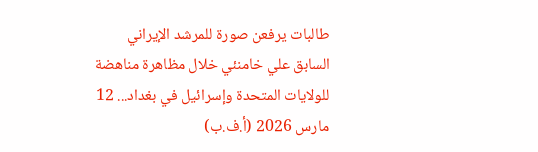طالبات يرفعن صورة للمرشد الإيراني السابق علي خامنئي خلال مظاهرة مناهضة للولايات المتحدة وإسرائيل في بغداد... 12 مارس 2026 (أ.ف.ب)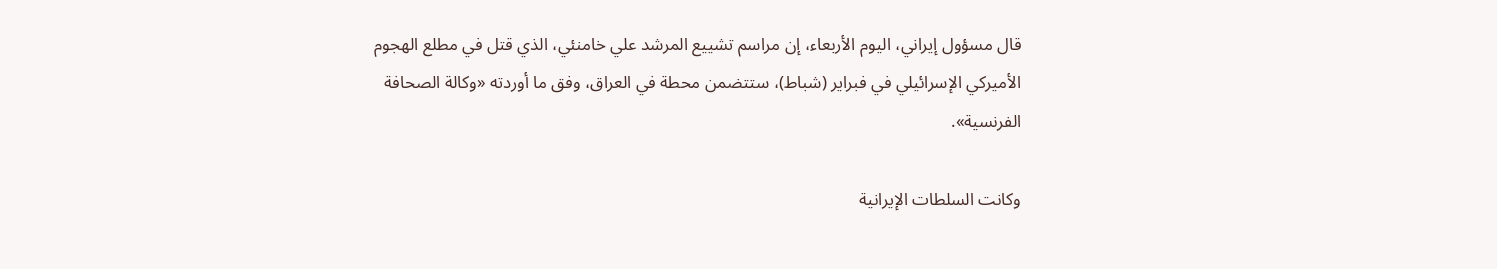قال مسؤول إيراني، اليوم الأربعاء، إن مراسم تشييع المرشد علي خامنئي، الذي قتل في مطلع الهجوم الأميركي الإسرائيلي في فبراير (شباط)، ستتضمن محطة في العراق، وفق ما أوردته «وكالة الصحافة الفرنسية».

وكانت السلطات الإيرانية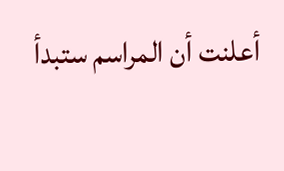أعلنت أن المراسم ستبدأ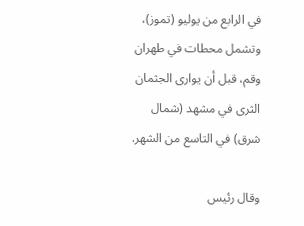في الرابع من يوليو (تموز)، وتشمل محطات في طهران وقم، قبل أن يوارى الجثمان الثرى في مشهد (شمال شرق) في التاسع من الشهر.

وقال رئيس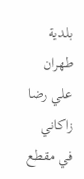بلدية طهران علي رضا زاكاني في مقطع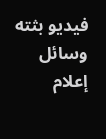فيديو بثته وسائل إعلام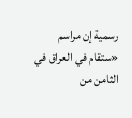رسمية إن مراسم «ستقام في العراق في الثامن من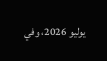يوليو 2026، وفي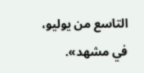التاسع من يوليو، في مشهد».